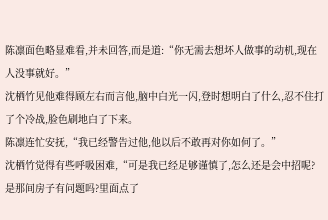陈凛面色略显难看,并未回答,而是道:“你无需去想坏人做事的动机,现在人没事就好。”
沈栖竹见他难得顾左右而言他,脑中白光一闪,登时想明白了什么,忍不住打了个冷战,脸色刷地白了下来。
陈凛连忙安抚,“我已经警告过他,他以后不敢再对你如何了。”
沈栖竹觉得有些呼吸困难,“可是我已经足够谨慎了,怎么还是会中招呢?是那间房子有问题吗?里面点了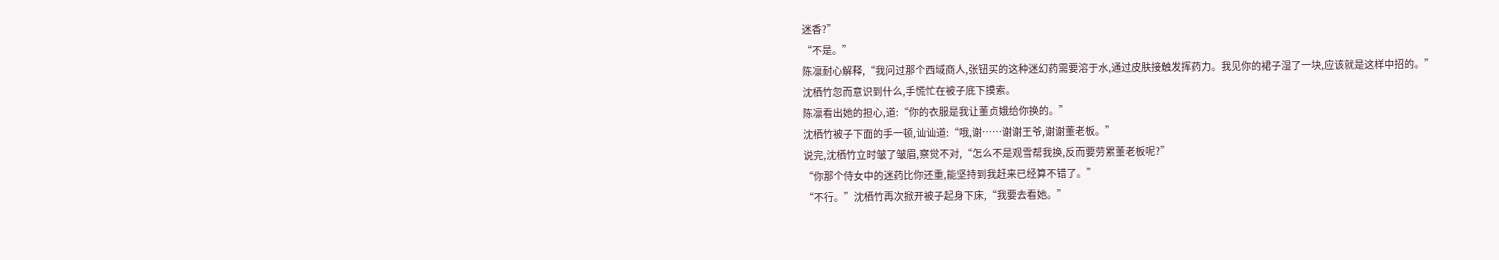迷香?”
“不是。”
陈凛耐心解释,“我问过那个西域商人,张钮买的这种迷幻药需要溶于水,通过皮肤接触发挥药力。我见你的裙子湿了一块,应该就是这样中招的。”
沈栖竹忽而意识到什么,手慌忙在被子底下摸索。
陈凛看出她的担心,道:“你的衣服是我让董贞娥给你换的。”
沈栖竹被子下面的手一顿,讪讪道:“哦,谢……谢谢王爷,谢谢董老板。”
说完,沈栖竹立时皱了皱眉,察觉不对,“怎么不是观雪帮我换,反而要劳累董老板呢?”
“你那个侍女中的迷药比你还重,能坚持到我赶来已经算不错了。”
“不行。”沈栖竹再次掀开被子起身下床,“我要去看她。”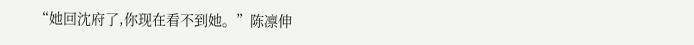“她回沈府了,你现在看不到她。”陈凛伸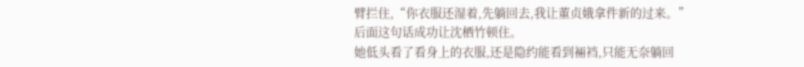臂拦住,“你衣服还湿着,先躺回去,我让董贞娥拿件新的过来。”
后面这句话成功让沈栖竹顿住。
她低头看了看身上的衣服,还是隐约能看到裲裆,只能无奈躺回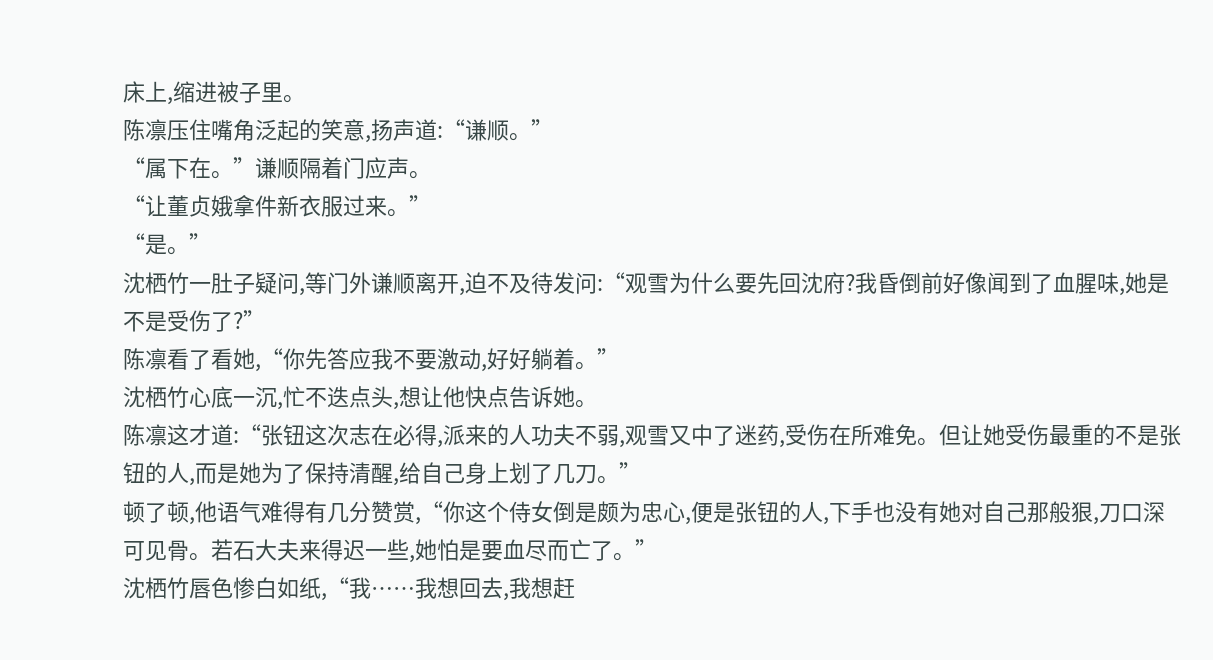床上,缩进被子里。
陈凛压住嘴角泛起的笑意,扬声道:“谦顺。”
“属下在。”谦顺隔着门应声。
“让董贞娥拿件新衣服过来。”
“是。”
沈栖竹一肚子疑问,等门外谦顺离开,迫不及待发问:“观雪为什么要先回沈府?我昏倒前好像闻到了血腥味,她是不是受伤了?”
陈凛看了看她,“你先答应我不要激动,好好躺着。”
沈栖竹心底一沉,忙不迭点头,想让他快点告诉她。
陈凛这才道:“张钮这次志在必得,派来的人功夫不弱,观雪又中了迷药,受伤在所难免。但让她受伤最重的不是张钮的人,而是她为了保持清醒,给自己身上划了几刀。”
顿了顿,他语气难得有几分赞赏,“你这个侍女倒是颇为忠心,便是张钮的人,下手也没有她对自己那般狠,刀口深可见骨。若石大夫来得迟一些,她怕是要血尽而亡了。”
沈栖竹唇色惨白如纸,“我……我想回去,我想赶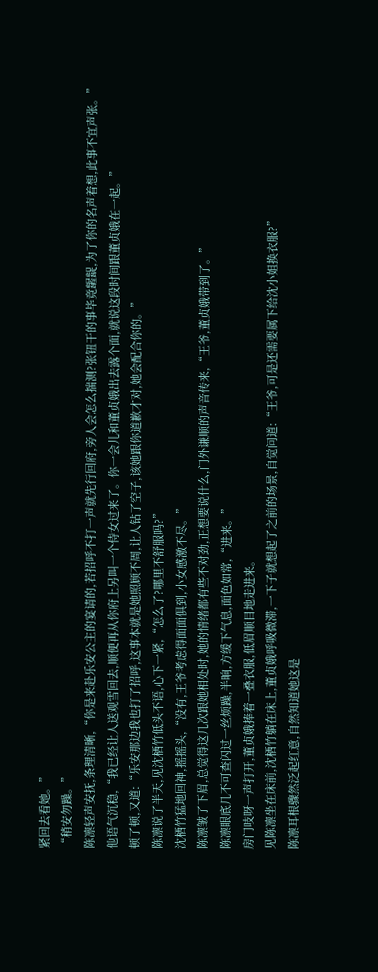紧回去看她。”
“稍安勿躁。”
陈凛轻声安抚,条理清晰,“你是来赴乐安公主的宴请的,若招呼不打一声就先行回府,旁人会怎么揣测?张钮干的事毕竟龌龊,为了你的名声着想,此事不宜声张。”
他语气沉稳,“我已经让人送观雪回去,顺便再从你府上另叫一个侍女过来了。你一会儿和董贞娥出去露个面,就说这段时间跟董贞娥在一起。”
顿了顿,又道:“乐安那边我也打了招呼,这事本就是她照顾不周,让人钻了空子,该她跟你道歉才对,她会配合你的。”
陈凛说了半天,见沈栖竹低头不语,心下一紧,“怎么了?哪里不舒服吗?”
沈栖竹猛地回神,摇摇头,“没有,王爷考虑得面面俱到,小女感激不尽。”
陈凛皱了下眉,总觉得这几次跟她相处时,她的情绪都有些不对劲,正想要说什么,门外谦顺的声音传来,“王爷,董贞娥带到了。”
陈凛眼底几不可查闪过一丝烦躁,半晌,方缓下气息,面色如常,“进来。”
房门吱呀一声打开,董贞娥捧着一叠衣服,低眉顺目地走进来。
见陈凛坐在床前,沈栖竹躺在床上,董贞娥呼吸微滞,一下子就想起了之前的场景,自觉问道:“王爷,可是还需要属下给沈小姐换衣服?”
陈凛耳根骤然泛起红意,自然知道她这是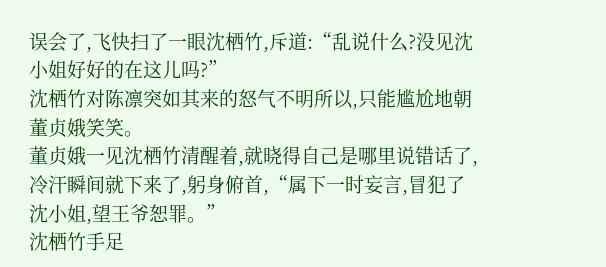误会了,飞快扫了一眼沈栖竹,斥道:“乱说什么?没见沈小姐好好的在这儿吗?”
沈栖竹对陈凛突如其来的怒气不明所以,只能尴尬地朝董贞娥笑笑。
董贞娥一见沈栖竹清醒着,就晓得自己是哪里说错话了,冷汗瞬间就下来了,躬身俯首,“属下一时妄言,冒犯了沈小姐,望王爷恕罪。”
沈栖竹手足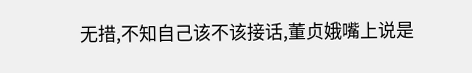无措,不知自己该不该接话,董贞娥嘴上说是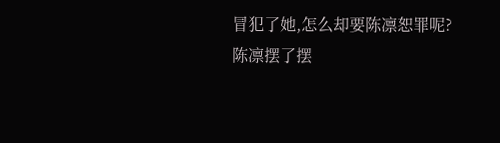冒犯了她,怎么却要陈凛恕罪呢?
陈凛摆了摆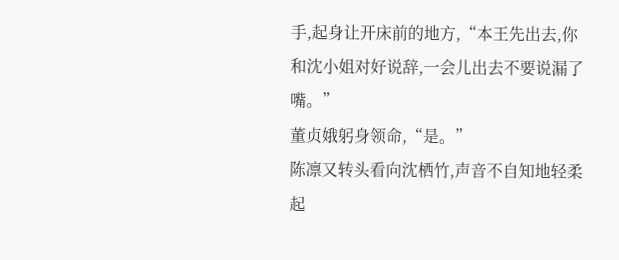手,起身让开床前的地方,“本王先出去,你和沈小姐对好说辞,一会儿出去不要说漏了嘴。”
董贞娥躬身领命,“是。”
陈凛又转头看向沈栖竹,声音不自知地轻柔起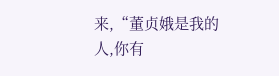来,“董贞娥是我的人,你有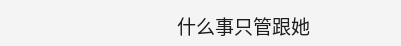什么事只管跟她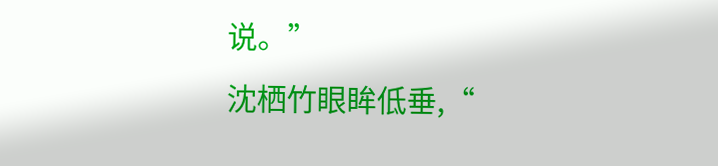说。”
沈栖竹眼眸低垂,“